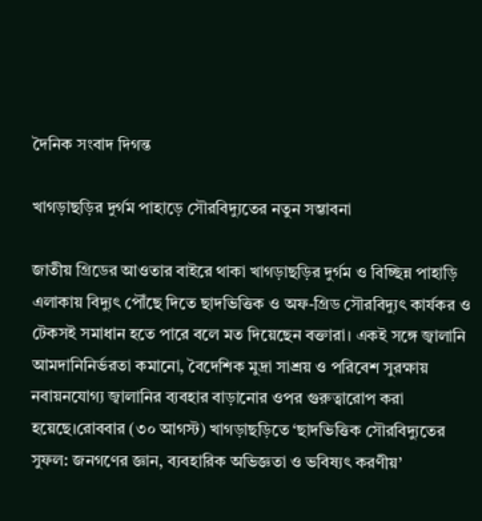দৈনিক সংবাদ দিগন্ত

খাগড়াছড়ির দুর্গম পাহাড়ে সৌরবিদ্যুতের নতুন সম্ভাবনা

জাতীয় গ্রিডের আওতার বাইরে থাকা খাগড়াছড়ির দুর্গম ও বিচ্ছিন্ন পাহাড়ি এলাকায় বিদ্যুৎ পৌঁছে দিতে ছাদভিত্তিক ও অফ-গ্রিড সৌরবিদ্যুৎ কার্যকর ও টেকসই সমাধান হতে পারে বলে মত দিয়েছেন বক্তারা। একই সঙ্গে জ্বালানি আমদানিনির্ভরতা কমানো, বৈদেশিক মুদ্রা সাশ্রয় ও পরিবেশ সুরক্ষায় নবায়নযোগ্য জ্বালানির ব্যবহার বাড়ানোর ওপর গুরুত্বারোপ করা হয়েছে।রোববার (৩০ আগস্ট) খাগড়াছড়িতে ‘ছাদভিত্তিক সৌরবিদ্যুতের সুফল: জনগণের জ্ঞান, ব্যবহারিক অভিজ্ঞতা ও ভবিষ্যৎ করণীয়’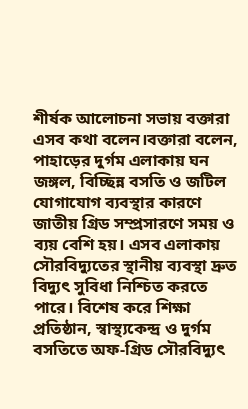শীর্ষক আলোচনা সভায় বক্তারা এসব কথা বলেন।বক্তারা বলেন, পাহাড়ের দুর্গম এলাকায় ঘন জঙ্গল, বিচ্ছিন্ন বসতি ও জটিল যোগাযোগ ব্যবস্থার কারণে জাতীয় গ্রিড সম্প্রসারণে সময় ও ব্যয় বেশি হয়। এসব এলাকায় সৌরবিদ্যুতের স্থানীয় ব্যবস্থা দ্রুত বিদ্যুৎ সুবিধা নিশ্চিত করতে পারে। বিশেষ করে শিক্ষা প্রতিষ্ঠান, স্বাস্থ্যকেন্দ্র ও দুর্গম বসতিতে অফ-গ্রিড সৌরবিদ্যুৎ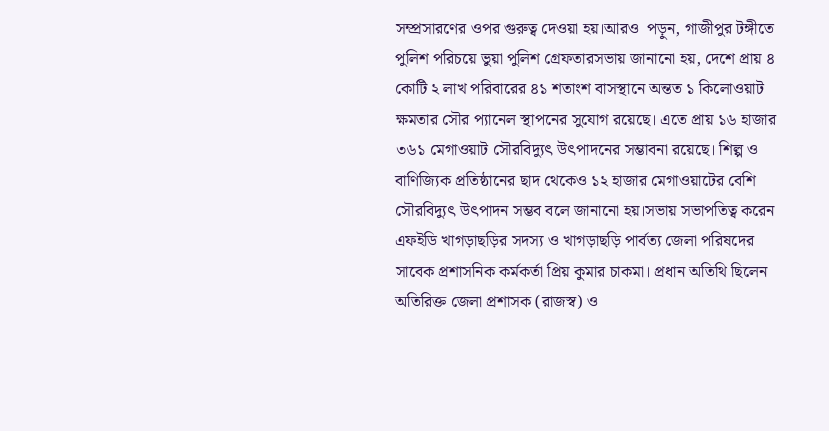সম্প্রসারণের ওপর গুরুত্ব দেওয়া হয়।আরও  পড়ুন, গাজীপুর টঙ্গীতে পুলিশ পরিচয়ে ভুয়া পুলিশ গ্রেফতারসভায় জানানো হয়, দেশে প্রায় ৪ কোটি ২ লাখ পরিবারের ৪১ শতাংশ বাসস্থানে অন্তত ১ কিলোওয়াট ক্ষমতার সৌর প্যানেল স্থাপনের সুযোগ রয়েছে। এতে প্রায় ১৬ হাজার ৩৬১ মেগাওয়াট সৌরবিদ্যুৎ উৎপাদনের সম্ভাবনা রয়েছে। শিল্প ও বাণিজ্যিক প্রতিষ্ঠানের ছাদ থেকেও ১২ হাজার মেগাওয়াটের বেশি সৌরবিদ্যুৎ উৎপাদন সম্ভব বলে জানানো হয়।সভায় সভাপতিত্ব করেন এফইডি খাগড়াছড়ির সদস্য ও খাগড়াছড়ি পার্বত্য জেলা পরিষদের সাবেক প্রশাসনিক কর্মকর্তা প্রিয় কুমার চাকমা। প্রধান অতিথি ছিলেন অতিরিক্ত জেলা প্রশাসক (রাজস্ব) ও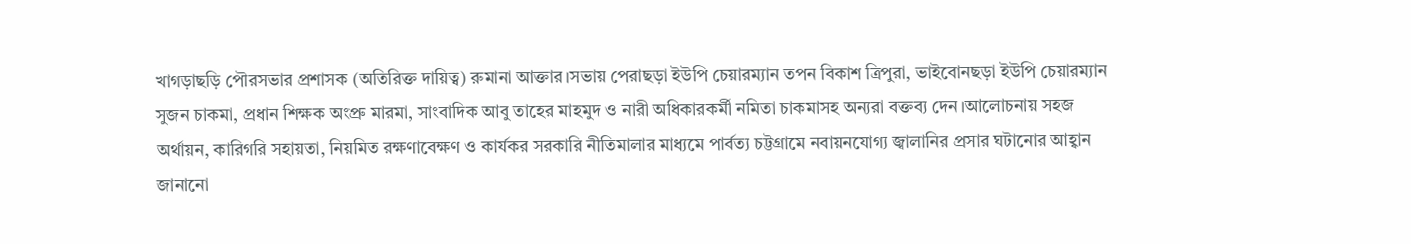খাগড়াছড়ি পৌরসভার প্রশাসক (অতিরিক্ত দায়িত্ব) রুমানা আক্তার।সভায় পেরাছড়া ইউপি চেয়ারম্যান তপন বিকাশ ত্রিপুরা, ভাইবোনছড়া ইউপি চেয়ারম্যান সুজন চাকমা, প্রধান শিক্ষক অংপ্রু মারমা, সাংবাদিক আবু তাহের মাহমুদ ও নারী অধিকারকর্মী নমিতা চাকমাসহ অন্যরা বক্তব্য দেন।আলোচনায় সহজ অর্থায়ন, কারিগরি সহায়তা, নিয়মিত রক্ষণাবেক্ষণ ও কার্যকর সরকারি নীতিমালার মাধ্যমে পার্বত্য চট্টগ্রামে নবায়নযোগ্য জ্বালানির প্রসার ঘটানোর আহ্বান জানানো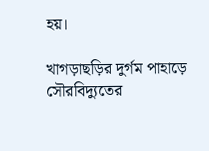হয়।

খাগড়াছড়ির দুর্গম পাহাড়ে সৌরবিদ্যুতের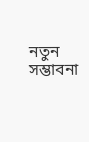নতুন সম্ভাবনা